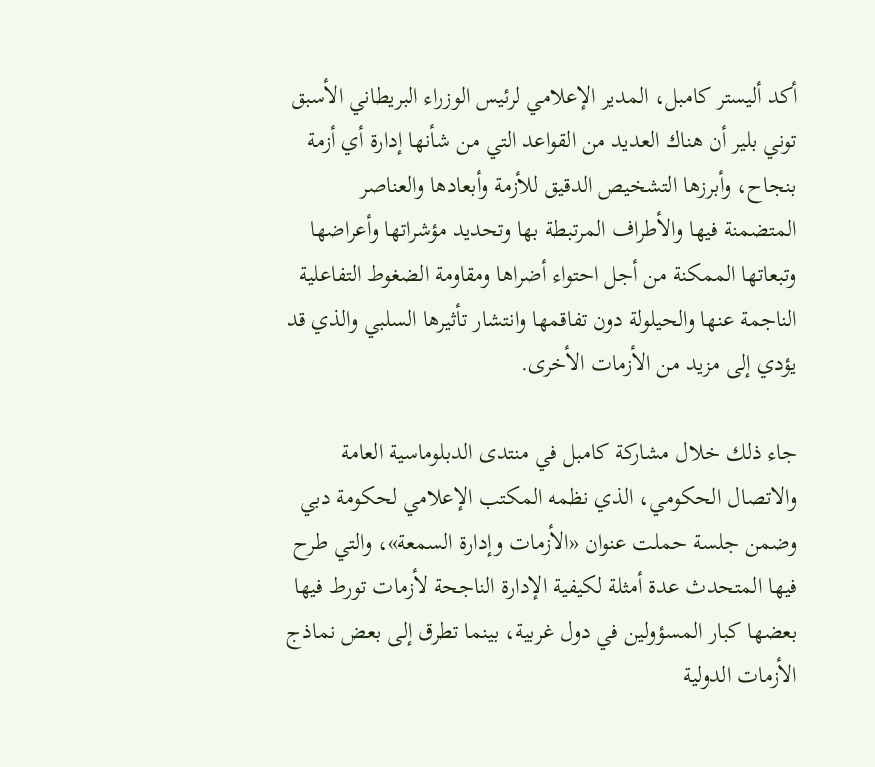أكد أليستر كامبل، المدير الإعلامي لرئيس الوزراء البريطاني الأسبق توني بلير أن هناك العديد من القواعد التي من شأنها إدارة أي أزمة بنجاح، وأبرزها التشخيص الدقيق للأزمة وأبعادها والعناصر المتضمنة فيها والأطراف المرتبطة بها وتحديد مؤشراتها وأعراضها وتبعاتها الممكنة من أجل احتواء أضراها ومقاومة الضغوط التفاعلية الناجمة عنها والحيلولة دون تفاقمها وانتشار تأثيرها السلبي والذي قد يؤدي إلى مزيد من الأزمات الأخرى.

جاء ذلك خلال مشاركة كامبل في منتدى الدبلوماسية العامة والاتصال الحكومي، الذي نظمه المكتب الإعلامي لحكومة دبي وضمن جلسة حملت عنوان «الأزمات وإدارة السمعة»، والتي طرح فيها المتحدث عدة أمثلة لكيفية الإدارة الناجحة لأزمات تورط فيها بعضها كبار المسؤولين في دول غربية، بينما تطرق إلى بعض نماذج الأزمات الدولية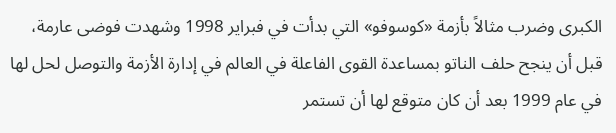الكبرى وضرب مثالاً بأزمة «كوسوفو» التي بدأت في فبراير 1998 وشهدت فوضى عارمة، قبل أن ينجح حلف الناتو بمساعدة القوى الفاعلة في العالم في إدارة الأزمة والتوصل لحل لها في عام 1999 بعد أن كان متوقع لها أن تستمر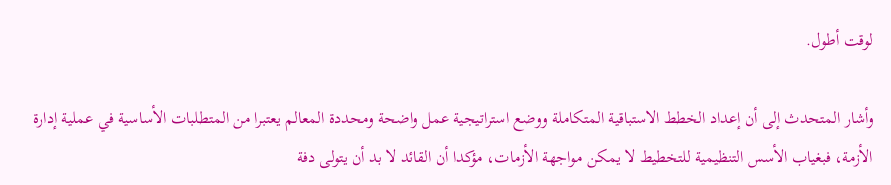لوقت أطول.

وأشار المتحدث إلى أن إعداد الخطط الاستباقية المتكاملة ووضع استراتيجية عمل واضحة ومحددة المعالم يعتبرا من المتطلبات الأساسية في عملية إدارة الأزمة، فبغياب الأسس التنظيمية للتخطيط لا يمكن مواجهة الأزمات، مؤكدا أن القائد لا بد أن يتولى دفة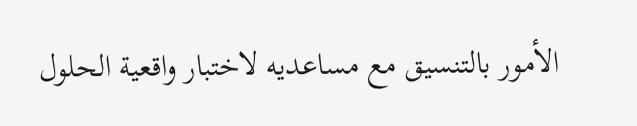الأمور بالتنسيق مع مساعديه لاختبار واقعية الحلول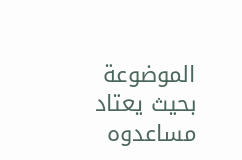الموضوعة بحيث يعتاد مساعدوه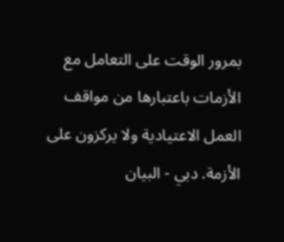بمرور الوقت على التعامل مع الأزمات باعتبارها من مواقف العمل الاعتيادية ولا يركزون على الأزمة. دبي - البيان